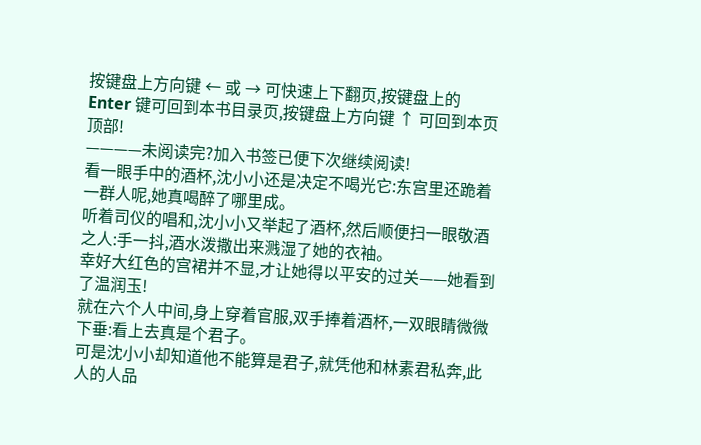按键盘上方向键 ← 或 → 可快速上下翻页,按键盘上的 Enter 键可回到本书目录页,按键盘上方向键 ↑ 可回到本页顶部!
————未阅读完?加入书签已便下次继续阅读!
看一眼手中的酒杯,沈小小还是决定不喝光它:东宫里还跪着一群人呢,她真喝醉了哪里成。
听着司仪的唱和,沈小小又举起了酒杯,然后顺便扫一眼敬酒之人:手一抖,酒水泼撒出来溅湿了她的衣袖。
幸好大红色的宫裙并不显,才让她得以平安的过关——她看到了温润玉!
就在六个人中间,身上穿着官服,双手捧着酒杯,一双眼睛微微下垂:看上去真是个君子。
可是沈小小却知道他不能算是君子,就凭他和林素君私奔,此人的人品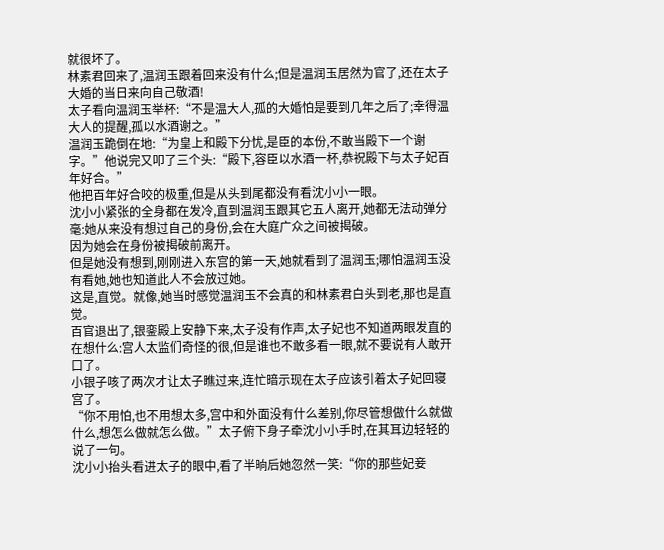就很坏了。
林素君回来了,温润玉跟着回来没有什么;但是温润玉居然为官了,还在太子大婚的当日来向自己敬酒!
太子看向温润玉举杯:“不是温大人,孤的大婚怕是要到几年之后了;幸得温大人的提醒,孤以水酒谢之。”
温润玉跪倒在地:“为皇上和殿下分忧,是臣的本份,不敢当殿下一个谢字。”他说完又叩了三个头:“殿下,容臣以水酒一杯,恭祝殿下与太子妃百年好合。”
他把百年好合咬的极重,但是从头到尾都没有看沈小小一眼。
沈小小紧张的全身都在发冷,直到温润玉跟其它五人离开,她都无法动弹分毫:她从来没有想过自己的身份,会在大庭广众之间被揭破。
因为她会在身份被揭破前离开。
但是她没有想到,刚刚进入东宫的第一天,她就看到了温润玉;哪怕温润玉没有看她,她也知道此人不会放过她。
这是,直觉。就像,她当时感觉温润玉不会真的和林素君白头到老,那也是直觉。
百官退出了,银銮殿上安静下来,太子没有作声,太子妃也不知道两眼发直的在想什么:宫人太监们奇怪的很,但是谁也不敢多看一眼,就不要说有人敢开口了。
小银子咳了两次才让太子瞧过来,连忙暗示现在太子应该引着太子妃回寝宫了。
“你不用怕,也不用想太多,宫中和外面没有什么差别,你尽管想做什么就做什么,想怎么做就怎么做。”太子俯下身子牵沈小小手时,在其耳边轻轻的说了一句。
沈小小抬头看进太子的眼中,看了半晌后她忽然一笑:“你的那些妃妾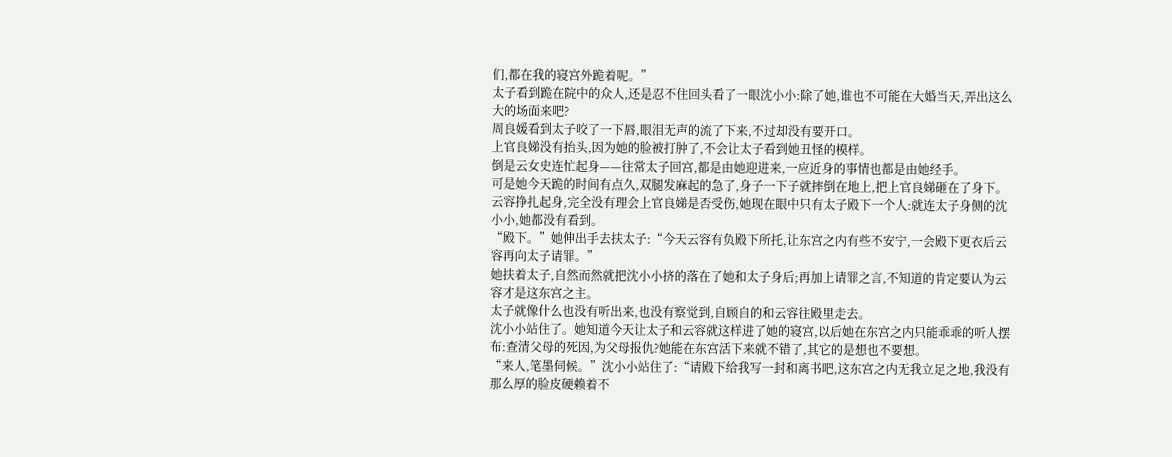们,都在我的寝宫外跪着呢。”
太子看到跪在院中的众人,还是忍不住回头看了一眼沈小小:除了她,谁也不可能在大婚当天,弄出这么大的场面来吧?
周良媛看到太子咬了一下唇,眼泪无声的流了下来,不过却没有要开口。
上官良娣没有抬头,因为她的脸被打肿了,不会让太子看到她丑怪的模样。
倒是云女史连忙起身——往常太子回宫,都是由她迎进来,一应近身的事情也都是由她经手。
可是她今天跪的时间有点久,双腿发麻起的急了,身子一下子就摔倒在地上,把上官良娣砸在了身下。
云容挣扎起身,完全没有理会上官良娣是否受伤,她现在眼中只有太子殿下一个人:就连太子身侧的沈小小,她都没有看到。
“殿下。”她伸出手去扶太子:“今天云容有负殿下所托,让东宫之内有些不安宁,一会殿下更衣后云容再向太子请罪。”
她扶着太子,自然而然就把沈小小挤的落在了她和太子身后;再加上请罪之言,不知道的肯定要认为云容才是这东宫之主。
太子就像什么也没有听出来,也没有察觉到,自顾自的和云容往殿里走去。
沈小小站住了。她知道今天让太子和云容就这样进了她的寝宫,以后她在东宫之内只能乖乖的听人摆布:查清父母的死因,为父母报仇?她能在东宫活下来就不错了,其它的是想也不要想。
“来人,笔墨伺候。”沈小小站住了:“请殿下给我写一封和离书吧,这东宫之内无我立足之地,我没有那么厚的脸皮硬赖着不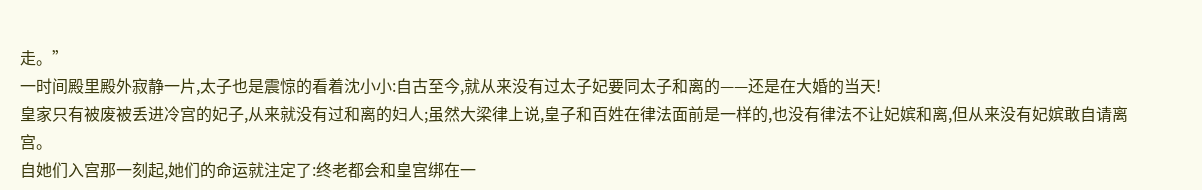走。”
一时间殿里殿外寂静一片,太子也是震惊的看着沈小小:自古至今,就从来没有过太子妃要同太子和离的——还是在大婚的当天!
皇家只有被废被丢进冷宫的妃子,从来就没有过和离的妇人;虽然大梁律上说,皇子和百姓在律法面前是一样的,也没有律法不让妃嫔和离,但从来没有妃嫔敢自请离宫。
自她们入宫那一刻起,她们的命运就注定了:终老都会和皇宫绑在一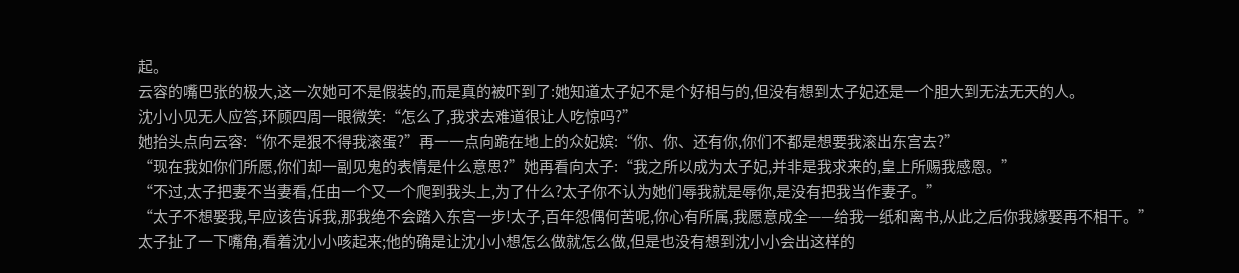起。
云容的嘴巴张的极大,这一次她可不是假装的,而是真的被吓到了:她知道太子妃不是个好相与的,但没有想到太子妃还是一个胆大到无法无天的人。
沈小小见无人应答,环顾四周一眼微笑:“怎么了,我求去难道很让人吃惊吗?”
她抬头点向云容:“你不是狠不得我滚蛋?”再一一点向跪在地上的众妃嫔:“你、你、还有你,你们不都是想要我滚出东宫去?”
“现在我如你们所愿,你们却一副见鬼的表情是什么意思?”她再看向太子:“我之所以成为太子妃,并非是我求来的,皇上所赐我感恩。”
“不过,太子把妻不当妻看,任由一个又一个爬到我头上,为了什么?太子你不认为她们辱我就是辱你,是没有把我当作妻子。”
“太子不想娶我,早应该告诉我,那我绝不会踏入东宫一步!太子,百年怨偶何苦呢,你心有所属,我愿意成全——给我一纸和离书,从此之后你我嫁娶再不相干。”
太子扯了一下嘴角,看着沈小小咳起来;他的确是让沈小小想怎么做就怎么做,但是也没有想到沈小小会出这样的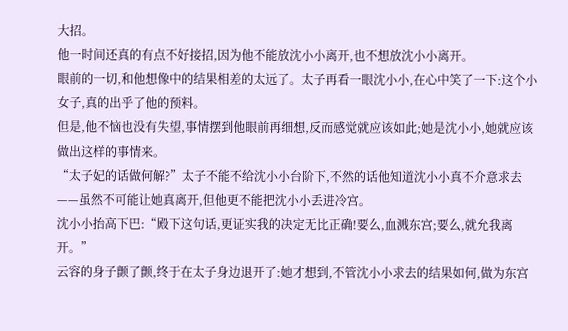大招。
他一时间还真的有点不好接招,因为他不能放沈小小离开,也不想放沈小小离开。
眼前的一切,和他想像中的结果相差的太远了。太子再看一眼沈小小,在心中笑了一下:这个小女子,真的出乎了他的预料。
但是,他不恼也没有失望,事情摆到他眼前再细想,反而感觉就应该如此;她是沈小小,她就应该做出这样的事情来。
“太子妃的话做何解?”太子不能不给沈小小台阶下,不然的话他知道沈小小真不介意求去——虽然不可能让她真离开,但他更不能把沈小小丢进冷宫。
沈小小抬高下巴:“殿下这句话,更证实我的决定无比正确!要么,血溅东宫;要么,就允我离开。”
云容的身子颤了颤,终于在太子身边退开了:她才想到,不管沈小小求去的结果如何,做为东宫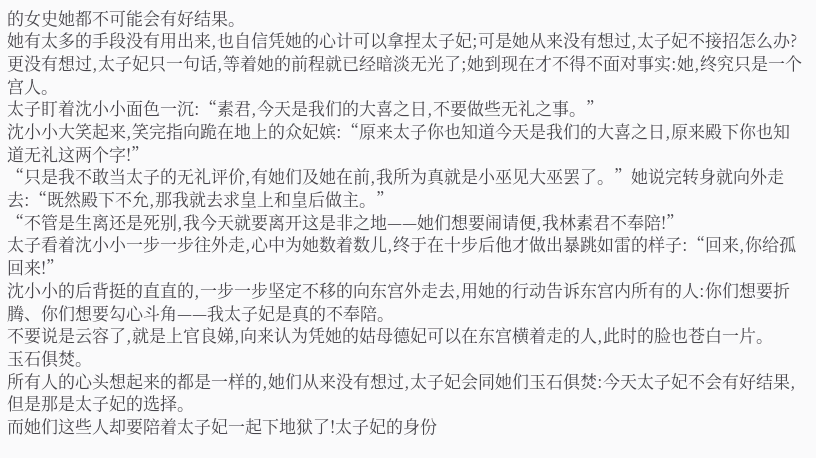的女史她都不可能会有好结果。
她有太多的手段没有用出来,也自信凭她的心计可以拿捏太子妃;可是她从来没有想过,太子妃不接招怎么办?
更没有想过,太子妃只一句话,等着她的前程就已经暗淡无光了;她到现在才不得不面对事实:她,终究只是一个宫人。
太子盯着沈小小面色一沉:“素君,今天是我们的大喜之日,不要做些无礼之事。”
沈小小大笑起来,笑完指向跪在地上的众妃嫔:“原来太子你也知道今天是我们的大喜之日,原来殿下你也知道无礼这两个字!”
“只是我不敢当太子的无礼评价,有她们及她在前,我所为真就是小巫见大巫罢了。”她说完转身就向外走去:“既然殿下不允,那我就去求皇上和皇后做主。”
“不管是生离还是死别,我今天就要离开这是非之地——她们想要闹请便,我林素君不奉陪!”
太子看着沈小小一步一步往外走,心中为她数着数儿,终于在十步后他才做出暴跳如雷的样子:“回来,你给孤回来!”
沈小小的后背挺的直直的,一步一步坚定不移的向东宫外走去,用她的行动告诉东宫内所有的人:你们想要折腾、你们想要勾心斗角——我太子妃是真的不奉陪。
不要说是云容了,就是上官良娣,向来认为凭她的姑母德妃可以在东宫横着走的人,此时的脸也苍白一片。
玉石俱焚。
所有人的心头想起来的都是一样的,她们从来没有想过,太子妃会同她们玉石俱焚:今天太子妃不会有好结果,但是那是太子妃的选择。
而她们这些人却要陪着太子妃一起下地狱了!太子妃的身份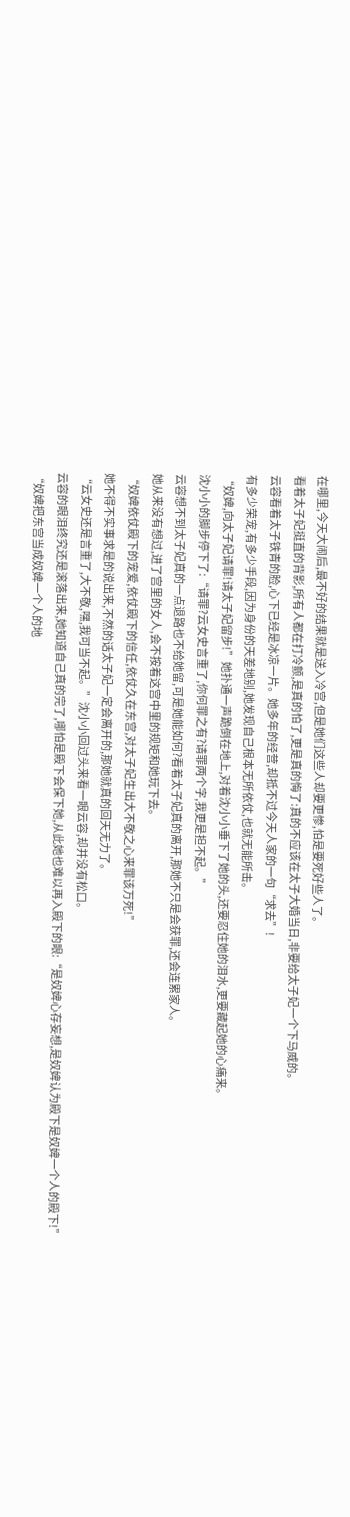在哪里,今天大闹后,最不好的结果就是送入冷宫,但是她们这些人却要更惨,怕是要死好些人了。
看着太子妃挺直的背影,所有人都在打冷颤,是真的怕了,更是真的悔了:真的不应该在太子大婚当日,非要给太子妃一个下马威的。
云容看着太子铁青的脸,心下已经是冰凉一片。她多年的经营,却抵不过今天人家的一句“求去”!
有多少荣宠,有多少手段,因为身份的天差地别,她发现自己根本无所依仗,也就无能所击。
“奴婢,向太子妃请罪!请太子妃留步!”她扑通一声跪倒在地上,对着沈小小垂下了她的头,还要忍住她的泪水,更要藏起她的心痛来。
沈小小的脚步停下了:“请罪?云女史言重了,你何罪之有?请罪两个字,我更是担不起。”
云容想不到太子妃真的一点退路也不给她留,可是她能如何?看着太子妃真的离开,那她不只是会获罪,还会连累家人。
她从来没有想过,进了宫里的女人,会不按着这宫中里的规矩和她玩下去。
“奴婢依仗殿下的宠爱,依仗殿下的信任,依仗久在东宫,对太子妃生出大不敬之心来罪该万死!”
她不得不实事求是的说出来,不然的话太子妃一定会离开的,那她就真的回天无力了。
“云女史还是言重了,大不敬,嘿,我可当不起。”沈小小回过头来看一眼云容,却并没有松口。
云容的眼泪终究还是滚落出来,她知道自己真的完了,哪怕是殿下会保下她,从此她也难以再入殿下的眼:“是奴婢心存妄想,是奴婢认为殿下是奴婢一个人的殿下!”
“奴婢把东宫当成奴婢一个人的地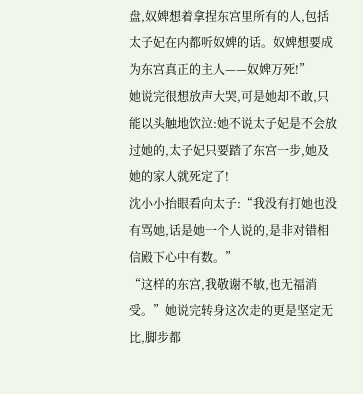盘,奴婢想着拿捏东宫里所有的人,包括太子妃在内都听奴婢的话。奴婢想要成为东宫真正的主人——奴婢万死!”
她说完很想放声大哭,可是她却不敢,只能以头触地饮泣:她不说太子妃是不会放过她的,太子妃只要踏了东宫一步,她及她的家人就死定了!
沈小小抬眼看向太子:“我没有打她也没有骂她,话是她一个人说的,是非对错相信殿下心中有数。”
“这样的东宫,我敬谢不敏,也无福消受。”她说完转身这次走的更是坚定无比,脚步都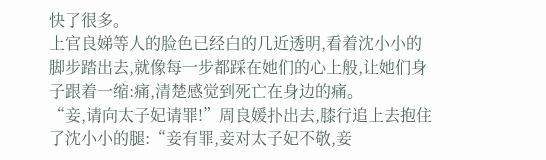快了很多。
上官良娣等人的脸色已经白的几近透明,看着沈小小的脚步踏出去,就像每一步都踩在她们的心上般,让她们身子跟着一缩:痛,清楚感觉到死亡在身边的痛。
“妾,请向太子妃请罪!”周良媛扑出去,膝行追上去抱住了沈小小的腿:“妾有罪,妾对太子妃不敬,妾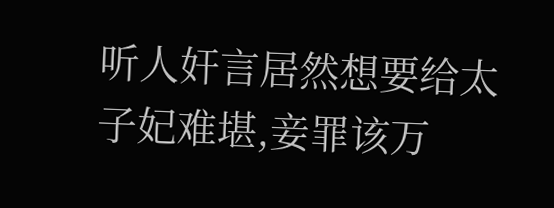听人奸言居然想要给太子妃难堪,妾罪该万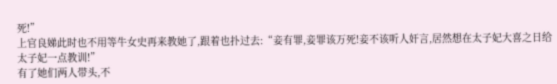死!”
上官良娣此时也不用等牛女史再来教她了,跟着也扑过去:“妾有罪,妾罪该万死!妾不该听人奸言,居然想在太子妃大喜之日给太子妃一点教训!”
有了她们两人带头,不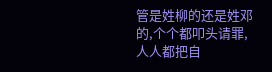管是姓柳的还是姓邓的,个个都叩头请罪,人人都把自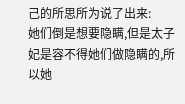己的所思所为说了出来:
她们倒是想要隐瞒,但是太子妃是容不得她们做隐瞒的,所以她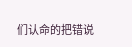们认命的把错说